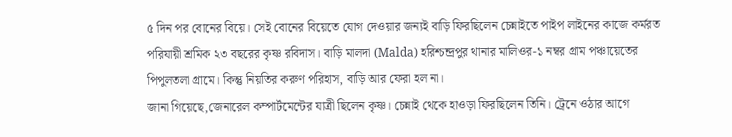৫ দিন পর বোনের বিয়ে। সেই বোনের বিয়েতে যোগ দেওয়ার জন্যই বাড়ি ফিরছিলেন চেন্নাইতে পাইপ লাইনের কাজে কর্মরত পরিযায়ী শ্রমিক ২৩ বছরের কৃষ্ণ রবিদাস। বাড়ি মালদা (Malda) হরিশ্চন্দ্রপুর থানার মালিওর-১ নম্বর গ্রাম পঞ্চায়েতের পিপুলতলা গ্রামে। কিন্তু নিয়তির করুণ পরিহাস, বাড়ি আর ফেরা হল না।
জানা গিয়েছে,জেনারেল কম্পার্টমেন্টের যাত্রী ছিলেন কৃষ্ণ। চেন্নাই থেকে হাওড়া ফিরছিলেন তিনি। ট্রেনে ওঠার আগে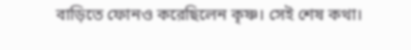বাড়িতে ফোনও করেছিলেন কৃষ্ণ। সেই শেষ কথা।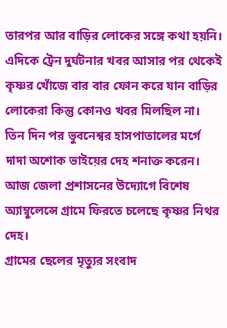তারপর আর বাড়ির লোকের সঙ্গে কথা হয়নি। এদিকে ট্রেন দুর্ঘটনার খবর আসার পর থেকেই কৃষ্ণর খোঁজে বার বার ফোন করে যান বাড়ির লোকেরা কিন্তু কোনও খবর মিলছিল না। তিন দিন পর ভুবনেশ্বর হাসপাতালের মর্গে দাদা অশোক ভাইয়ের দেহ শনাক্ত করেন। আজ জেলা প্রশাসনের উদ্যোগে বিশেষ অ্যাম্বুলেন্সে গ্রামে ফিরতে চলেছে কৃষ্ণর নিথর দেহ।
গ্রামের ছেলের মৃত্যুর সংবাদ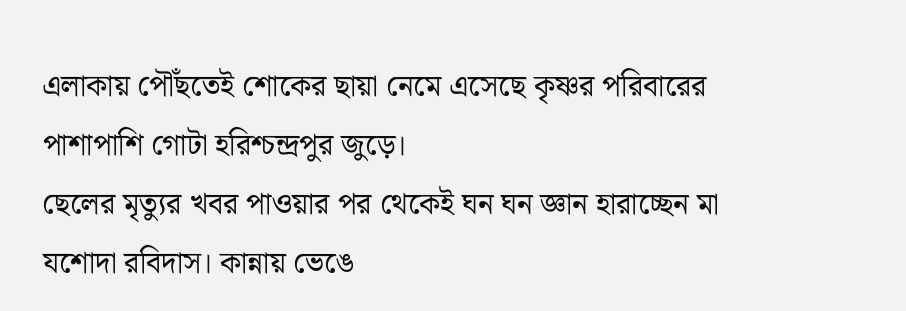এলাকায় পৌঁছতেই শোকের ছায়া নেমে এসেছে কৃষ্ণর পরিবারের পাশাপাশি গোটা হরিশ্চন্দ্রপুর জুড়ে।
ছেলের মৃত্যুর খবর পাওয়ার পর থেকেই ঘন ঘন জ্ঞান হারাচ্ছেন মা যশোদা রবিদাস। কান্নায় ভেঙে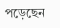পড়েছেন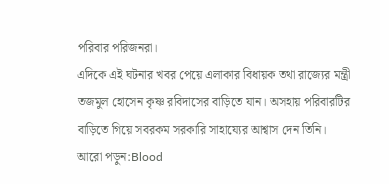পরিবার পরিজনরা।
এদিকে এই ঘটনার খবর পেয়ে এলাকার বিধায়ক তথা রাজ্যের মন্ত্রী তজমুল হোসেন কৃষ্ণ রবিদাসের বাড়িতে যান। অসহায় পরিবারটির বাড়িতে গিয়ে সবরকম সরকারি সাহায্যের আশ্বাস দেন তিনি।
আরো পড়ুন:Blood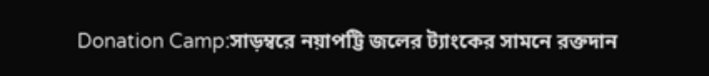Donation Camp:সাড়ম্বরে নয়াপট্টি জলের ট্যাংকের সামনে রক্তদান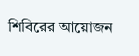শিবিরের আয়োজন